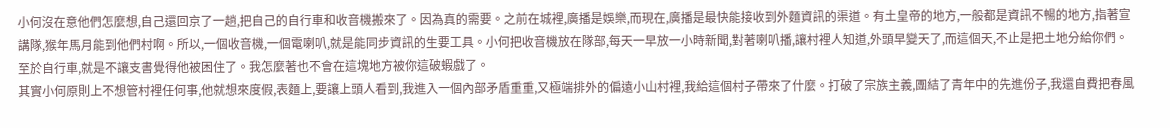小何沒在意他們怎麼想,自己還回京了一趟,把自己的自行車和收音機搬來了。因為真的需要。之前在城裡,廣播是娛樂,而現在,廣播是最快能接收到外麵資訊的渠道。有土皇帝的地方,一般都是資訊不暢的地方,指著宣講隊,猴年馬月能到他們村啊。所以,一個收音機,一個電喇叭,就是能同步資訊的生要工具。小何把收音機放在隊部,每天一早放一小時新聞,對著喇叭播,讓村裡人知道,外頭早變天了,而這個天,不止是把土地分給你們。
至於自行車,就是不讓支書覺得他被困住了。我怎麼著也不會在這塊地方被你這破蝦戲了。
其實小何原則上不想管村裡任何事,他就想來度假,表麵上,要讓上頭人看到,我進入一個內部矛盾重重,又極端排外的偏遠小山村裡,我給這個村子帶來了什麼。打破了宗族主義,團結了青年中的先進份子,我還自費把春風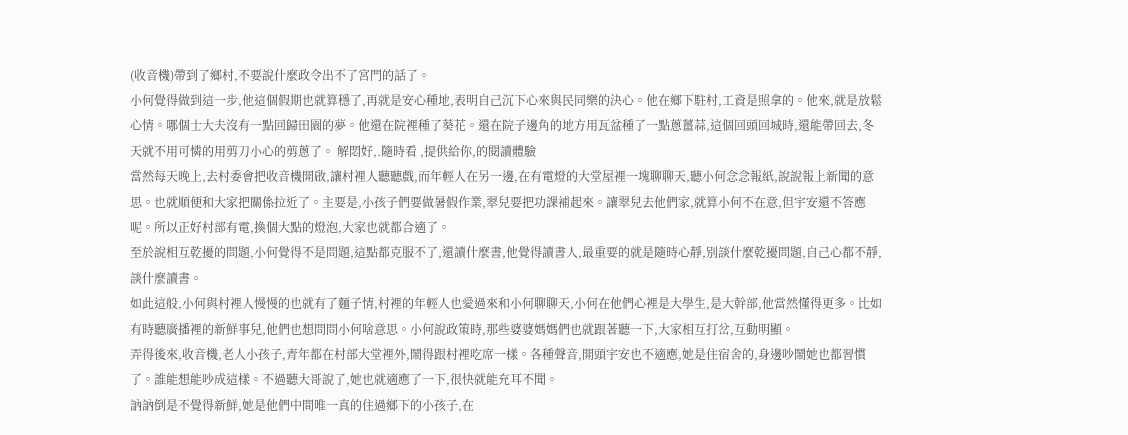(收音機)帶到了鄉村,不要說什麼政令出不了宮門的話了。
小何覺得做到這一步,他這個假期也就算穩了,再就是安心種地,表明自己沉下心來與民同樂的決心。他在鄉下駐村,工資是照拿的。他來,就是放鬆心情。哪個士大夫沒有一點回歸田園的夢。他還在院裡種了葵花。還在院子邊角的地方用瓦盆種了一點蔥薑蒜,這個回頭回城時,還能帶回去,冬天就不用可憐的用剪刀小心的剪蔥了。 解悶好,.隨時看 ,提供給你,的閱讀體驗
當然每天晚上,去村委會把收音機開啟,讓村裡人聽聽戲,而年輕人在另一邊,在有電燈的大堂屋裡一塊聊聊天,聽小何念念報紙,說說報上新聞的意思。也就順便和大家把關係拉近了。主要是,小孩子們要做暑假作業,翠兒要把功課補起來。讓翠兒去他們家,就算小何不在意,但宇安還不答應呢。所以正好村部有電,換個大點的燈泡,大家也就都合適了。
至於說相互乾擾的問題,小何覺得不是問題,這點都克服不了,還讀什麼書,他覺得讀書人,最重要的就是隨時心靜,別談什麼乾擾問題,自己心都不靜,談什麼讀書。
如此這般,小何與村裡人慢慢的也就有了麵子情,村裡的年輕人也愛過來和小何聊聊天,小何在他們心裡是大學生,是大幹部,他當然懂得更多。比如有時聽廣播裡的新鮮事兒,他們也想問問小何啥意思。小何說政策時,那些婆婆媽媽們也就跟著聽一下,大家相互打岔,互動明顯。
弄得後來,收音機,老人小孩子,青年都在村部大堂裡外,鬧得跟村裡吃席一樣。各種聲音,開頭宇安也不適應,她是住宿舍的,身邊吵鬧她也都習慣了。誰能想能吵成這樣。不過聽大哥說了,她也就適應了一下,很快就能充耳不聞。
訥訥倒是不覺得新鮮,她是他們中間唯一真的住過鄉下的小孩子,在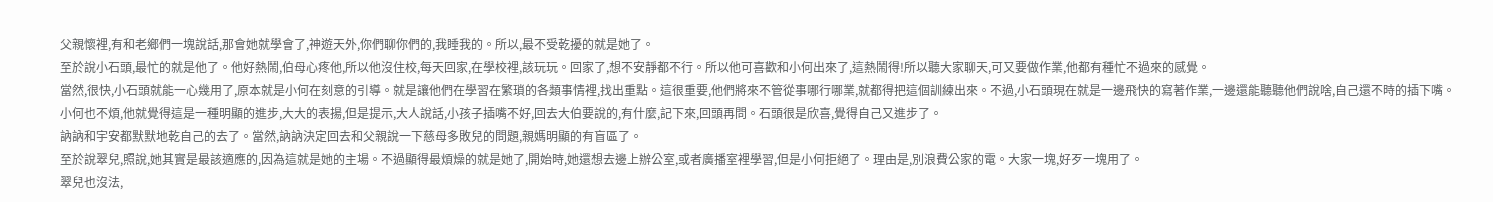父親懷裡,有和老鄉們一塊說話,那會她就學會了,神遊天外,你們聊你們的,我睡我的。所以,最不受乾擾的就是她了。
至於說小石頭,最忙的就是他了。他好熱鬧,伯母心疼他,所以他沒住校,每天回家,在學校裡,該玩玩。回家了,想不安靜都不行。所以他可喜歡和小何出來了,這熱鬧得!所以聽大家聊天,可又要做作業,他都有種忙不過來的感覺。
當然,很快,小石頭就能一心幾用了,原本就是小何在刻意的引導。就是讓他們在學習在繁瑣的各類事情裡,找出重點。這很重要,他們將來不管從事哪行哪業,就都得把這個訓練出來。不過,小石頭現在就是一邊飛快的寫著作業,一邊還能聽聽他們說啥,自己還不時的插下嘴。
小何也不煩,他就覺得這是一種明顯的進步,大大的表揚,但是提示,大人說話,小孩子插嘴不好,回去大伯要說的,有什麼,記下來,回頭再問。石頭很是欣喜,覺得自己又進步了。
訥訥和宇安都默默地乾自己的去了。當然,訥訥決定回去和父親說一下慈母多敗兒的問題,親媽明顯的有盲區了。
至於說翠兒,照說,她其實是最該適應的,因為這就是她的主場。不過顯得最煩燥的就是她了,開始時,她還想去邊上辦公室,或者廣播室裡學習,但是小何拒絕了。理由是,別浪費公家的電。大家一塊,好歹一塊用了。
翠兒也沒法,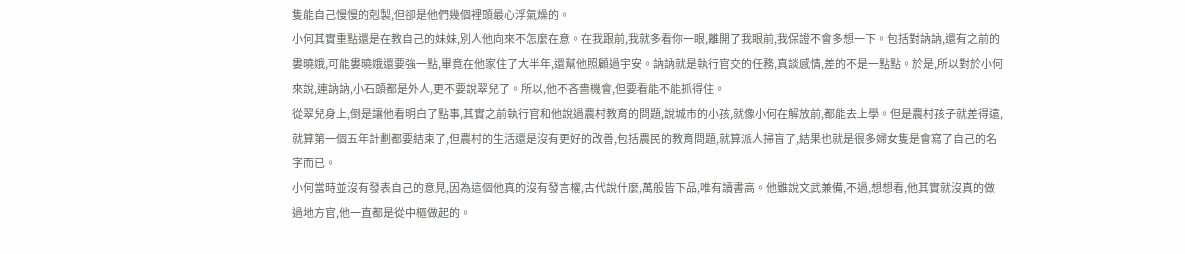隻能自己慢慢的剋製,但卻是他們幾個裡頭最心浮氣燥的。
小何其實重點還是在教自己的妹妹,別人他向來不怎麼在意。在我跟前,我就多看你一眼,離開了我眼前,我保證不會多想一下。包括對訥訥,還有之前的婁曉娥,可能婁曉娥還要強一點,畢竟在他家住了大半年,還幫他照顧過宇安。訥訥就是執行官交的任務,真談感情,差的不是一點點。於是,所以對於小何來說,連訥訥,小石頭都是外人,更不要說翠兒了。所以,他不吝嗇機會,但要看能不能抓得住。
從翠兒身上,倒是讓他看明白了點事,其實之前執行官和他說過農村教育的問題,說城市的小孩,就像小何在解放前,都能去上學。但是農村孩子就差得遠,就算第一個五年計劃都要結束了,但農村的生活還是沒有更好的改善,包括農民的教育問題,就算派人掃盲了,結果也就是很多婦女隻是會寫了自己的名字而已。
小何當時並沒有發表自己的意見,因為這個他真的沒有發言權,古代說什麼,萬般皆下品,唯有讀書高。他雖說文武兼備,不過,想想看,他其實就沒真的做過地方官,他一直都是從中樞做起的。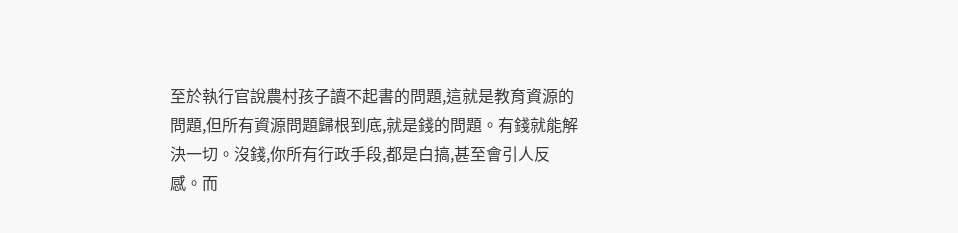至於執行官說農村孩子讀不起書的問題,這就是教育資源的問題,但所有資源問題歸根到底,就是錢的問題。有錢就能解決一切。沒錢,你所有行政手段,都是白搞,甚至會引人反感。而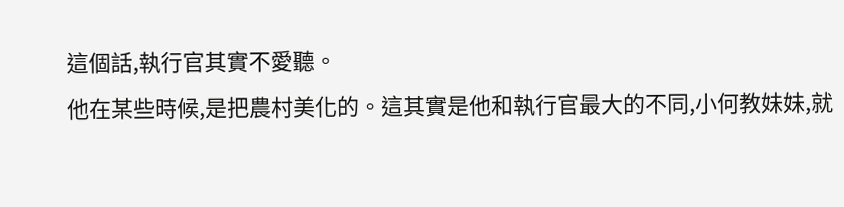這個話,執行官其實不愛聽。
他在某些時候,是把農村美化的。這其實是他和執行官最大的不同,小何教妹妹,就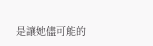是讓她儘可能的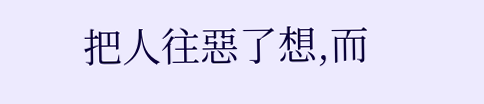把人往惡了想,而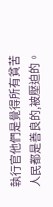執行官他們是覺得所有貧苦人民都是善良的,被壓迫的。